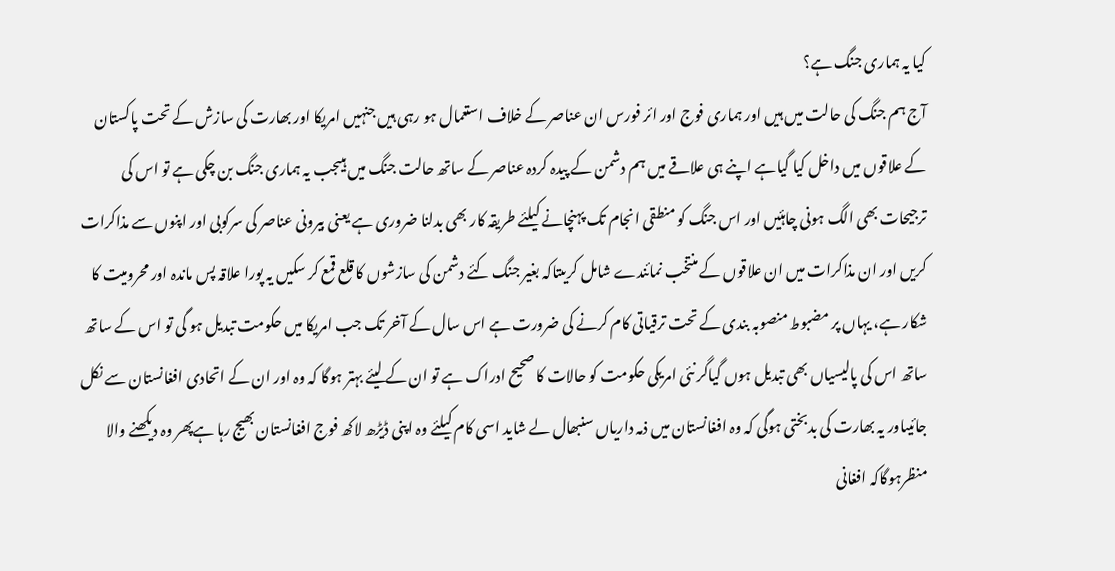کیا یہ ہماری جنگ ہے؟
آج ہم جنگ کی حالت میں ہیں اور ہماری فوج اور ائر فورس ان عناصر کے خلاف استعمال ہو رہی ہیں جنہیں امریکا اور بھارت کی سازش کے تحت پاکستان کے علاقوں میں داخل کیا گیاہے اپنے ہی علاقے میں ہم دشمن کے پیدہ کردہ عناصر کے ساتھ حالت جنگ میں ہیںجب یہ ہماری جنگ بن چکی ہے تو اس کی ترجیحات بھی الگ ہونی چاہئیں اور اس جنگ کو منطقی انجام تک پہنچانے کیلئے طریقہ کار بھی بدلنا ضروری ہے یعنی بیرونی عناصر کی سرکوبی اور اپنوں سے مذاکرات کریں اور ان مذاکرات میں ان علاقوں کے منتخب نمائندے شامل کریںتاکہ بغیر جنگ کئے دشمن کی سازشوں کا قلع قمع کر سکیں یہ پورا علاقہ پس ماندہ اور محرومیت کا شکار ہے، یہاں پر مضبوط منصوبہ بندی کے تحت ترقیاتی کام کرنے کی ضرورت ہے اس سال کے آخر تک جب امریکا میں حکومت تبدیل ہو گی تو اس کے ساتھ ساتھ اس کی پالیسیاں بھی تبدیل ہوں گیاگر نئی امریکی حکومت کو حالات کا صحیح ادراک ہے تو ان کے لیئے بہتر ہوگا کہ وہ اور ان کے اتحادی افغانستان سے نکل جائیںاور یہ بھارت کی بدبختی ہوگی کہ وہ افغانستان میں ذمہ داریاں سنبھال لے شاید اسی کام کیلئے وہ اپنی ڈیڑھ لاکھ فوج افغانستان بھیج رہا ہےپھر وہ دیکھنے والا منظرہوگاکہ افغانی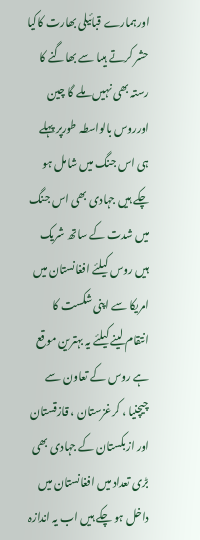اورہمارے قبائیلی بھارت کاکیا حشر کرتے ہیںا سے بھاگنے کا رستہ بھی نہیں ملے گا چین اورروس بالواسطہ طورپر پہلے ہی اس جنگ میں شامل ہو چکے ہیں جہادی بھی اس جنگ میں شدت کے ساتھ شریک ہیں روس کیلئے افغانستان میں امریکا سے اپنی شکست کا انتقام لینے کیلئے یہ بہترین موقع ہے روس کے تعاون سے چیچنیا ، کرغزستان ، قازقستان اور ازبکستان کے جہادی بھی بڑی تعداد میں افغانستان میں داخل ہو چکے ہیں اب یہ اندازہ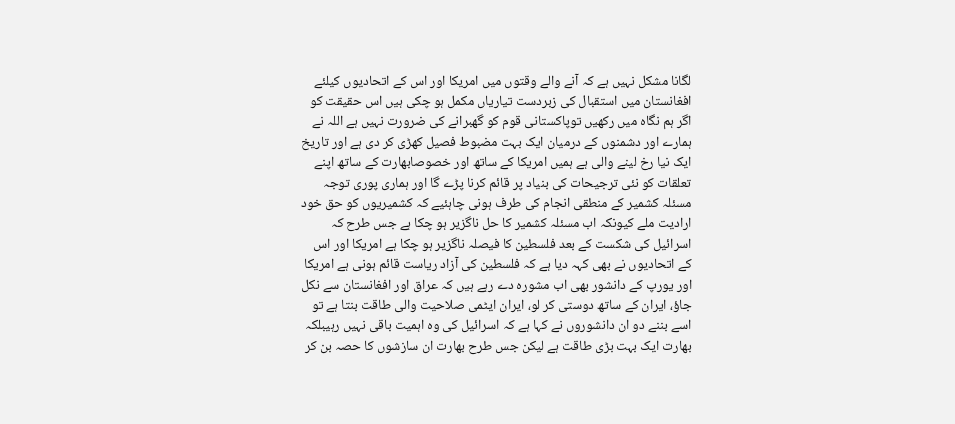لگانا مشکل نہیں ہے کہ آنے والے وقتوں میں امریکا اور اس کے اتحادیوں کیلئے افغانستان میں استقبال کی زبردست تیاریاں مکمل ہو چکی ہیں اس حقیقت کو اگر ہم نگاہ میں رکھیں توپاکستانی قوم کو گھبرانے کی ضرورت نہیں ہے اللہ نے ہمارے اور دشمنوں کے درمیان ایک بہت مضبوط فصیل کھڑی کر دی ہے اور تاریخ ایک نیا رخ لینے والی ہے ہمیں امریکا کے ساتھ اور خصوصابھارت کے ساتھ اپنے تعلقات کو نئی ترجیحات کی بنیاد پر قائم کرنا پڑے گا اور ہماری پوری توجہ مسئلہ کشمیر کے منطقی انجام کی طرف ہونی چاہئیے کہ کشمیریوں کو حق خود ارادیت ملے کیونکہ اب مسئلہ کشمیر کا حل ناگزیر ہو چکا ہے جس طرح کہ اسرائیل کی شکست کے بعد فلسطین کا فیصلہ ناگزیر ہو چکا ہے امریکا اور اس کے اتحادیوں نے بھی کہہ دیا ہے کہ فلسطین کی آزاد ریاست قائم ہونی ہے امریکا اور یورپ کے دانشور بھی اب مشورہ دے رہے ہیں کہ عراق اور افغانستان سے نکل جاؤ، ایران کے ساتھ دوستی کر لو، ایران ایٹمی صلاحیت والی طاقت بنتا ہے تو اسے بننے دو ان دانشوروں نے کہا ہے کہ اسرائیل کی وہ اہمیت باقی نہیں رہیبلکہ بھارت ایک بہت بڑی طاقت ہے لیکن جس طرح بھارت ان سازشوں کا حصہ بن کر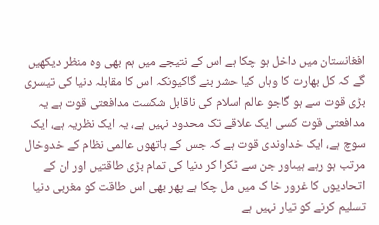افغانستان میں داخل ہو چکا ہے اس کے نتیجے میں ہم بھی وہ منظر دیکھیں گے کہ کل بھارت کا وہاں کیا حشر بنے گاکیونکہ اس کا مقابلہ دنیا کی تیسری بڑی قوت سے ہو گاجو عالم اسلام کی ناقابل شکست مدافعتی قوت ہے یہ مدافعتی قوت کسی ایک علاقے تک محدود نہیں ہے، یہ ایک نظریہ ہے، ایک سوچ ہے، ایک خداوندی قوت ہے کہ جس کے ہاتھوں عالمی نظام کے خدوخال مرتب ہو رہے ہیںاور جن سے ٹکرا کر دنیا کی تمام بڑی طاقتیں اور ان کے اتحادیوں کا غرور خا ک میں مل چکا ہے پھر بھی اس طاقت کو مغربی دنیا تسلیم کرنے کو تیار نہیں ہے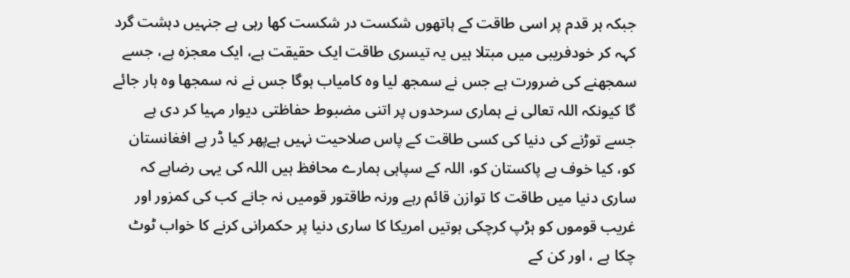جبکہ ہر قدم پر اسی طاقت کے ہاتھوں شکست در شکست کھا رہی ہے جنہیں دہشت گرد کہہ کر خودفریبی میں مبتلا ہیں یہ تیسری طاقت ایک حقیقت ہے، ایک معجزہ ہے، جسے سمجھنے کی ضرورت ہے جس نے سمجھ لیا وہ کامیاب ہوگا جس نے نہ سمجھا وہ ہار جائے گا کیونکہ اللہ تعالی نے ہماری سرحدوں پر اتنی مضبوط حفاظتی دیوار مہیا کر دی ہے جسے توڑنے کی دنیا کی کسی طاقت کے پاس صلاحیت نہیں ہےپھر کیا ڈر ہے افغانستان کو، کیا خوف ہے پاکستان کو، اللہ کے سپاہی ہمارے محافظ ہیں اللہ کی یہی رضاہے کہ ساری دنیا میں طاقت کا توازن قائم رہے ورنہ طاقتور قومیں نہ جانے کب کی کمزور اور غریب قوموں کو ہڑپ کرچکی ہوتیں امریکا کا ساری دنیا پر حکمرانی کرنے کا خواب ٹوٹ چکا ہے ، اور کن کے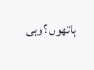ہاتھوں ؟وہی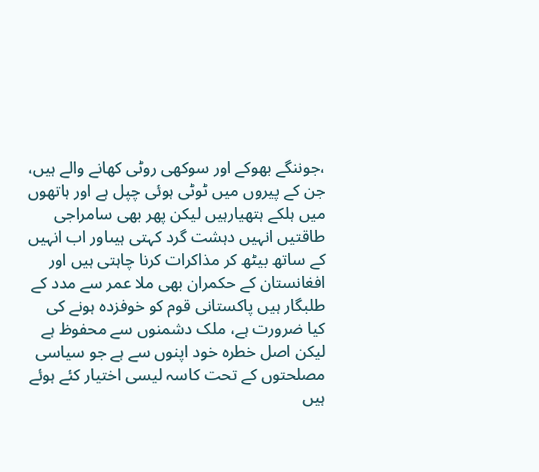،جوننگے بھوکے اور سوکھی روٹی کھانے والے ہیں، جن کے پیروں میں ٹوٹی ہوئی چپل ہے اور ہاتھوں میں ہلکے ہتھیارہیں لیکن پھر بھی سامراجی طاقتیں انہیں دہشت گرد کہتی ہیںاور اب انہیں کے ساتھ بیٹھ کر مذاکرات کرنا چاہتی ہیں اور افغانستان کے حکمران بھی ملا عمر سے مدد کے طلبگار ہیں پاکستانی قوم کو خوفزدہ ہونے کی کیا ضرورت ہے، ملک دشمنوں سے محفوظ ہے لیکن اصل خطرہ خود اپنوں سے ہے جو سیاسی مصلحتوں کے تحت کاسہ لیسی اختیار کئے ہوئے ہیں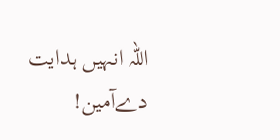اللہ انہیں ہدایت دےآمین!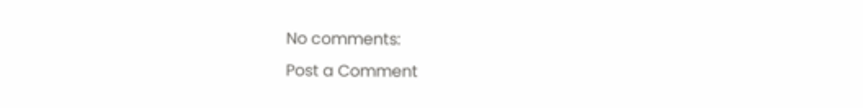No comments:
Post a Comment